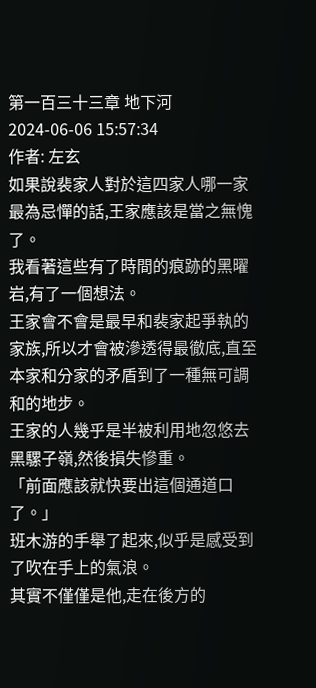第一百三十三章 地下河
2024-06-06 15:57:34
作者: 左玄
如果說裴家人對於這四家人哪一家最為忌憚的話,王家應該是當之無愧了。
我看著這些有了時間的痕跡的黑曜岩,有了一個想法。
王家會不會是最早和裴家起爭執的家族,所以才會被滲透得最徹底,直至本家和分家的矛盾到了一種無可調和的地步。
王家的人幾乎是半被利用地忽悠去黑騾子嶺,然後損失慘重。
「前面應該就快要出這個通道口了。」
班木游的手舉了起來,似乎是感受到了吹在手上的氣浪。
其實不僅僅是他,走在後方的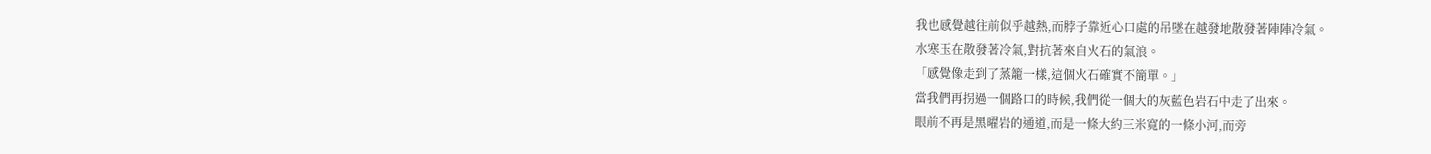我也感覺越往前似乎越熱,而脖子靠近心口處的吊墜在越發地散發著陣陣冷氣。
水寒玉在散發著冷氣,對抗著來自火石的氣浪。
「感覺像走到了蒸籠一樣,這個火石確實不簡單。」
當我們再拐過一個路口的時候,我們從一個大的灰藍色岩石中走了出來。
眼前不再是黑曜岩的通道,而是一條大約三米寬的一條小河,而旁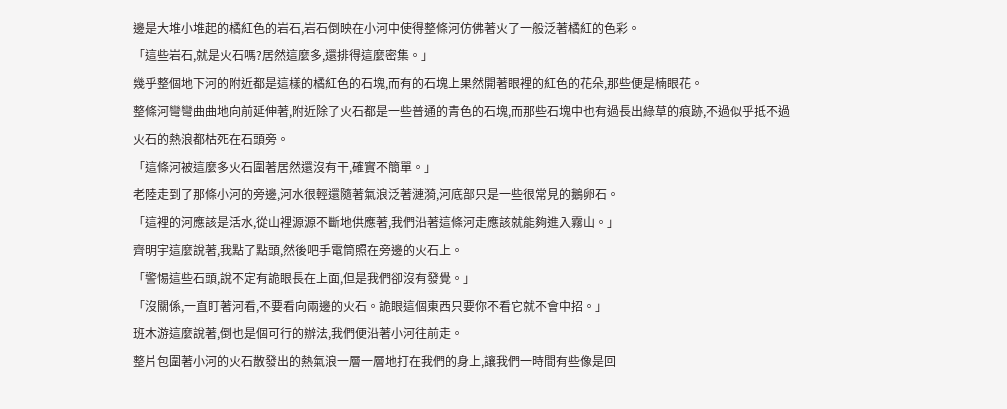邊是大堆小堆起的橘紅色的岩石,岩石倒映在小河中使得整條河仿佛著火了一般泛著橘紅的色彩。
「這些岩石,就是火石嗎?居然這麼多,還排得這麼密集。」
幾乎整個地下河的附近都是這樣的橘紅色的石塊,而有的石塊上果然開著眼裡的紅色的花朵,那些便是楠眼花。
整條河彎彎曲曲地向前延伸著,附近除了火石都是一些普通的青色的石塊,而那些石塊中也有過長出綠草的痕跡,不過似乎抵不過火石的熱浪都枯死在石頭旁。
「這條河被這麼多火石圍著居然還沒有干,確實不簡單。」
老陸走到了那條小河的旁邊,河水很輕還隨著氣浪泛著漣漪,河底部只是一些很常見的鵝卵石。
「這裡的河應該是活水,從山裡源源不斷地供應著,我們沿著這條河走應該就能夠進入霧山。」
齊明宇這麼說著,我點了點頭,然後吧手電筒照在旁邊的火石上。
「警惕這些石頭,說不定有詭眼長在上面,但是我們卻沒有發覺。」
「沒關係,一直盯著河看,不要看向兩邊的火石。詭眼這個東西只要你不看它就不會中招。」
班木游這麼說著,倒也是個可行的辦法,我們便沿著小河往前走。
整片包圍著小河的火石散發出的熱氣浪一層一層地打在我們的身上,讓我們一時間有些像是回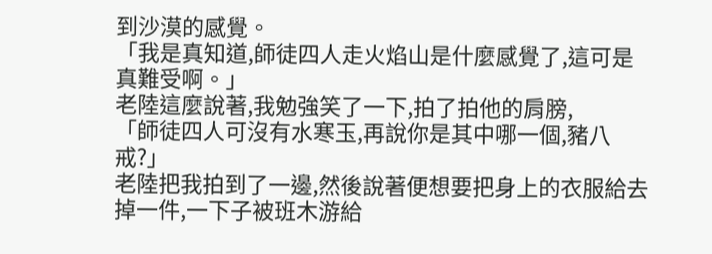到沙漠的感覺。
「我是真知道,師徒四人走火焰山是什麼感覺了,這可是真難受啊。」
老陸這麼說著,我勉強笑了一下,拍了拍他的肩膀,
「師徒四人可沒有水寒玉,再說你是其中哪一個,豬八戒?」
老陸把我拍到了一邊,然後說著便想要把身上的衣服給去掉一件,一下子被班木游給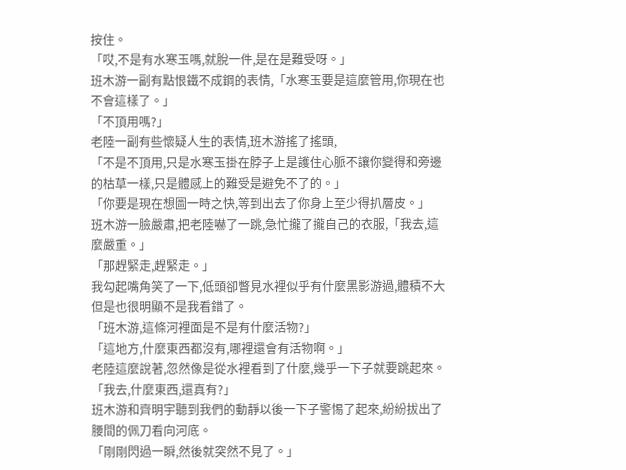按住。
「哎,不是有水寒玉嗎,就脫一件,是在是難受呀。」
班木游一副有點恨鐵不成鋼的表情,「水寒玉要是這麼管用,你現在也不會這樣了。」
「不頂用嗎?」
老陸一副有些懷疑人生的表情,班木游搖了搖頭,
「不是不頂用,只是水寒玉掛在脖子上是護住心脈不讓你變得和旁邊的枯草一樣,只是體感上的難受是避免不了的。」
「你要是現在想圖一時之快,等到出去了你身上至少得扒層皮。」
班木游一臉嚴肅,把老陸嚇了一跳,急忙攏了攏自己的衣服,「我去,這麼嚴重。」
「那趕緊走,趕緊走。」
我勾起嘴角笑了一下,低頭卻瞥見水裡似乎有什麼黑影游過,體積不大但是也很明顯不是我看錯了。
「班木游,這條河裡面是不是有什麼活物?」
「這地方,什麼東西都沒有,哪裡還會有活物啊。」
老陸這麼說著,忽然像是從水裡看到了什麼,幾乎一下子就要跳起來。
「我去,什麼東西,還真有?」
班木游和齊明宇聽到我們的動靜以後一下子警惕了起來,紛紛拔出了腰間的佩刀看向河底。
「剛剛閃過一瞬,然後就突然不見了。」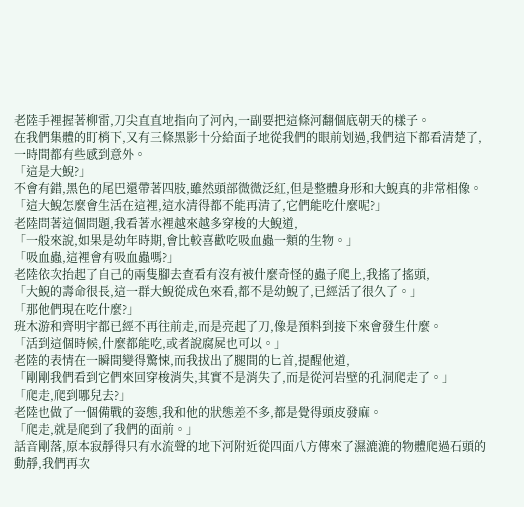老陸手裡握著柳雷,刀尖直直地指向了河內,一副要把這條河翻個底朝天的樣子。
在我們集體的盯梢下,又有三條黑影十分給面子地從我們的眼前划過,我們這下都看清楚了,一時間都有些感到意外。
「這是大鯢?」
不會有錯,黑色的尾巴還帶著四肢,雖然頭部微微泛紅,但是整體身形和大鯢真的非常相像。
「這大鯢怎麼會生活在這裡,這水清得都不能再清了,它們能吃什麼呢?」
老陸問著這個問題,我看著水裡越來越多穿梭的大鯢道,
「一般來說,如果是幼年時期,會比較喜歡吃吸血蟲一類的生物。」
「吸血蟲,這裡會有吸血蟲嗎?」
老陸依次抬起了自己的兩隻腳去查看有沒有被什麼奇怪的蟲子爬上,我搖了搖頭,
「大鯢的壽命很長,這一群大鯢從成色來看,都不是幼鯢了,已經活了很久了。」
「那他們現在吃什麼?」
班木游和齊明宇都已經不再往前走,而是亮起了刀,像是預料到接下來會發生什麼。
「活到這個時候,什麼都能吃,或者說腐屍也可以。」
老陸的表情在一瞬間變得驚悚,而我拔出了腿間的匕首,提醒他道,
「剛剛我們看到它們來回穿梭消失,其實不是消失了,而是從河岩壁的孔洞爬走了。」
「爬走,爬到哪兒去?」
老陸也做了一個備戰的姿態,我和他的狀態差不多,都是覺得頭皮發麻。
「爬走,就是爬到了我們的面前。」
話音剛落,原本寂靜得只有水流聲的地下河附近從四面八方傳來了濕漉漉的物體爬過石頭的動靜,我們再次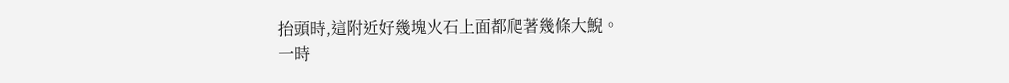抬頭時,這附近好幾塊火石上面都爬著幾條大鯢。
一時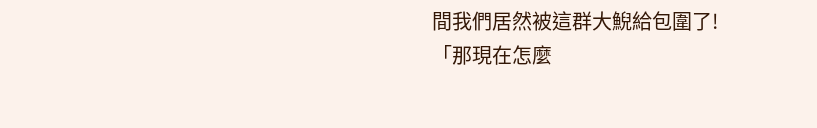間我們居然被這群大鯢給包圍了!
「那現在怎麼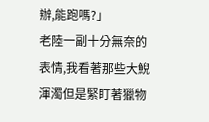辦,能跑嗎?」
老陸一副十分無奈的表情,我看著那些大鯢渾濁但是緊盯著獵物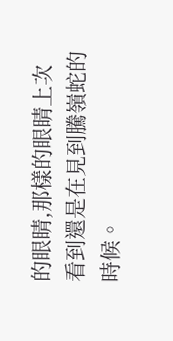的眼睛,那樣的眼睛上次看到還是在見到騰嶺蛇的時候。